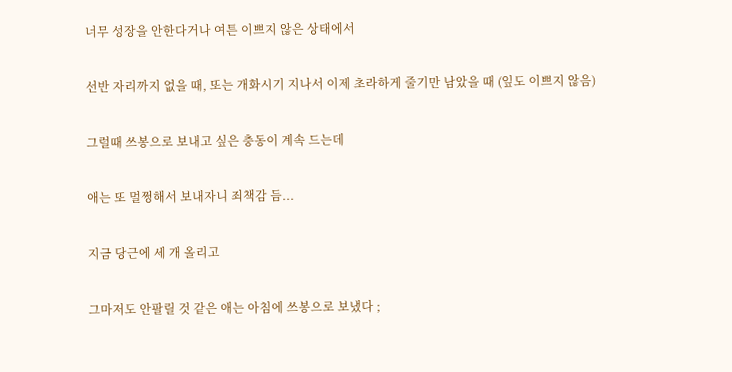너무 성장을 안한다거나 여튼 이쁘지 않은 상태에서

선반 자리까지 없을 때, 또는 개화시기 지나서 이제 초라하게 줄기만 남았을 때 (잎도 이쁘지 않음)

그럴때 쓰봉으로 보내고 싶은 충동이 계속 드는데

애는 또 멀쩡해서 보내자니 죄책감 듬...

지금 당근에 세 개 올리고

그마저도 안팔릴 것 같은 애는 아침에 쓰봉으로 보냈다 ;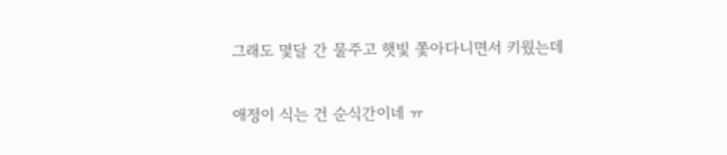그래도 몇달 간 물주고 햇빛 쫓아다니면서 키웠는데

애정이 식는 건 순식간이네 ㅠ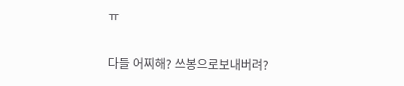ㅠ

다들 어찌해? 쓰봉으로보내버려?